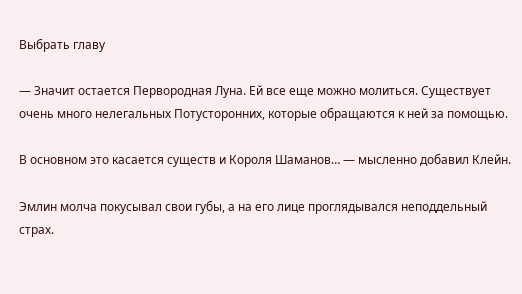Выбрать главу

— Значит остается Первородная Луна. Ей все еще можно молиться. Существует очень много нелегальных Потусторонних, которые обращаются к ней за помощью.

В основном это касается существ и Короля Шаманов… — мысленно добавил Клейн.

Эмлин молча покусывал свои губы, а на его лице проглядывался неподдельный страх.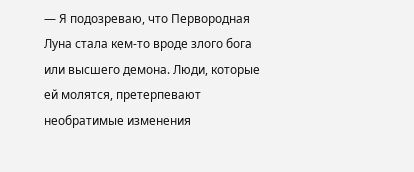— Я подозреваю, что Первородная Луна стала кем-то вроде злого бога или высшего демона. Люди, которые ей молятся, претерпевают необратимые изменения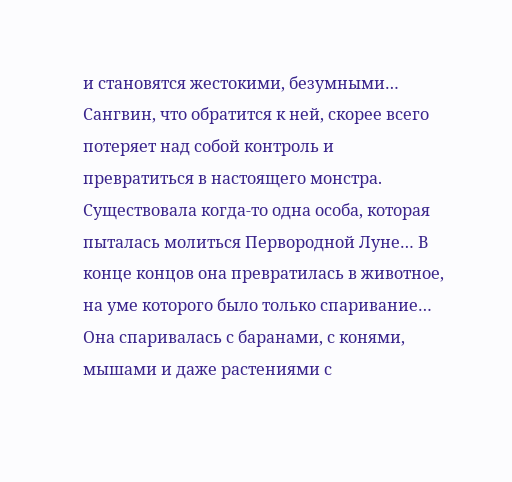и становятся жестокими, безумными… Сангвин, что обратится к ней, скорее всего потеряет над собой контроль и превратиться в настоящего монстра. Существовала когда-то одна особа, которая пыталась молиться Первородной Луне… В конце концов она превратилась в животное, на уме которого было только спаривание… Она спаривалась с баранами, с конями, мышами и даже растениями с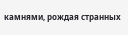камнями, рождая странных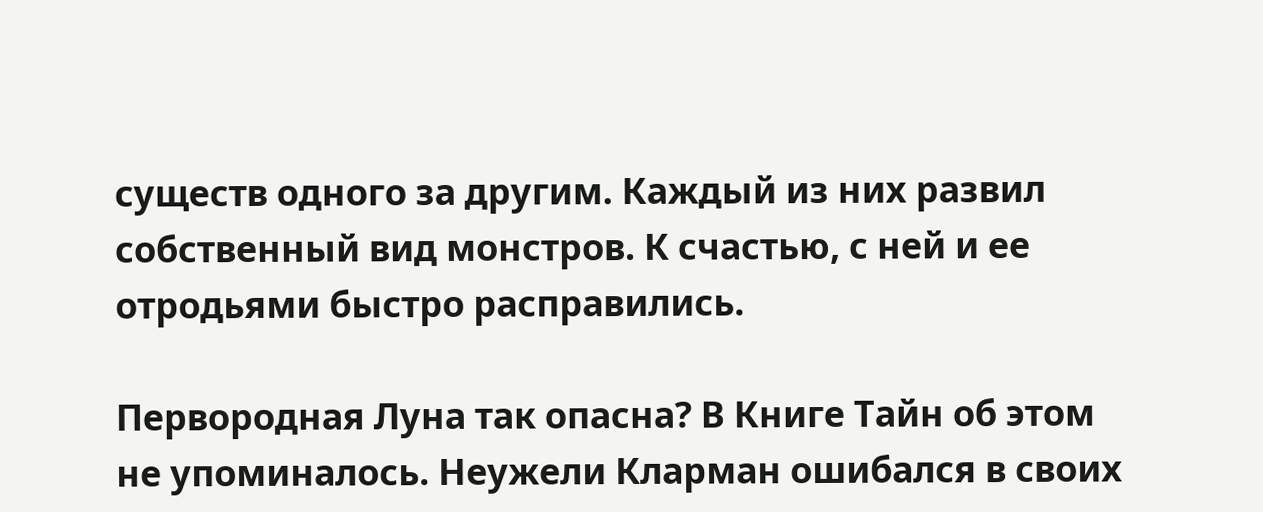существ одного за другим. Каждый из них развил собственный вид монстров. К счастью, с ней и ее отродьями быстро расправились.

Первородная Луна так опасна? В Книге Тайн об этом не упоминалось. Неужели Кларман ошибался в своих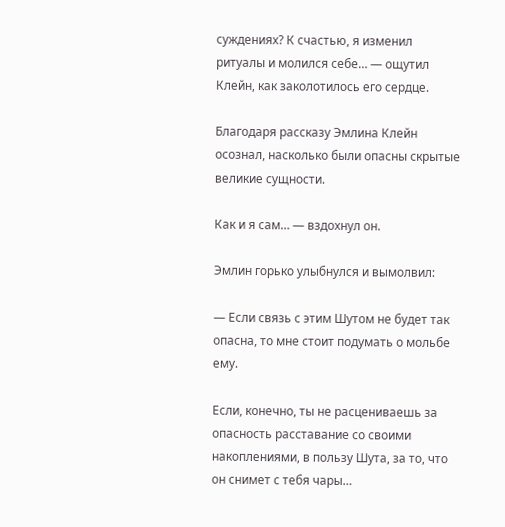суждениях? К счастью, я изменил ритуалы и молился себе… — ощутил Клейн, как заколотилось его сердце.

Благодаря рассказу Эмлина Клейн осознал, насколько были опасны скрытые великие сущности.

Как и я сам… — вздохнул он.

Эмлин горько улыбнулся и вымолвил:

— Если связь с этим Шутом не будет так опасна, то мне стоит подумать о мольбе ему.

Если, конечно, ты не расцениваешь за опасность расставание со своими накоплениями, в пользу Шута, за то, что он снимет с тебя чары…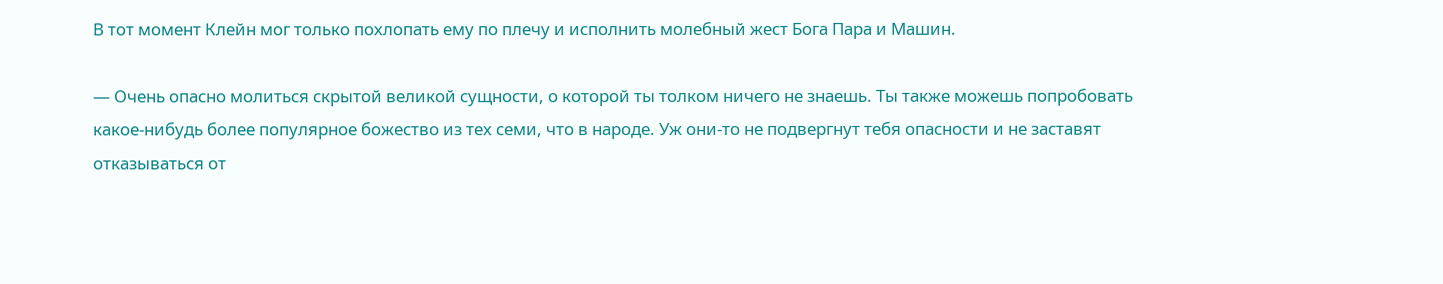В тот момент Клейн мог только похлопать ему по плечу и исполнить молебный жест Бога Пара и Машин.

— Очень опасно молиться скрытой великой сущности, о которой ты толком ничего не знаешь. Ты также можешь попробовать какое-нибудь более популярное божество из тех семи, что в народе. Уж они-то не подвергнут тебя опасности и не заставят отказываться от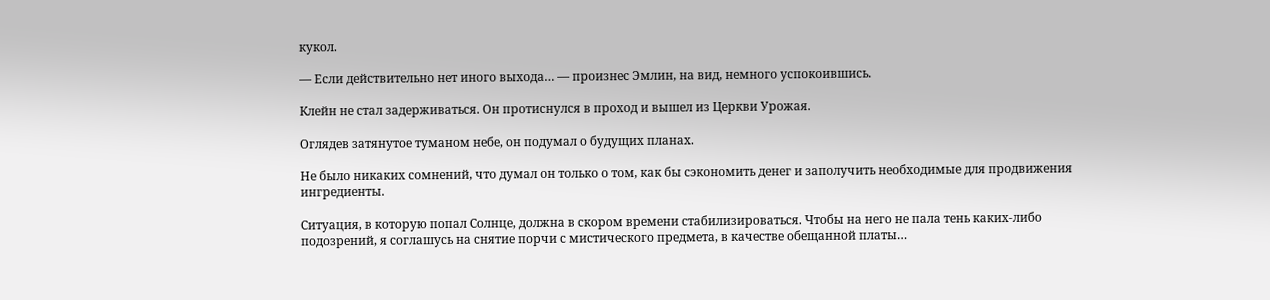кукол.

— Если действительно нет иного выхода… — произнес Эмлин, на вид, немного успокоившись.

Клейн не стал задерживаться. Он протиснулся в проход и вышел из Церкви Урожая.

Оглядев затянутое туманом небе, он подумал о будущих планах.

Не было никаких сомнений, что думал он только о том, как бы сэкономить денег и заполучить необходимые для продвижения ингредиенты.

Ситуация, в которую попал Солнце, должна в скором времени стабилизироваться. Чтобы на него не пала тень каких-либо подозрений, я соглашусь на снятие порчи с мистического предмета, в качестве обещанной платы…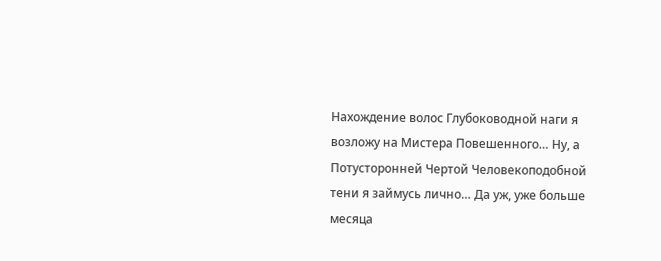Нахождение волос Глубоководной наги я возложу на Мистера Повешенного… Ну, а Потусторонней Чертой Человекоподобной тени я займусь лично… Да уж, уже больше месяца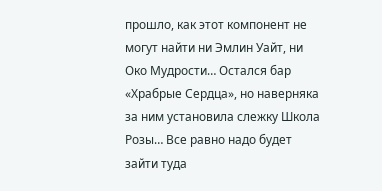прошло, как этот компонент не могут найти ни Эмлин Уайт, ни Око Мудрости… Остался бар «Храбрые Сердца», но наверняка за ним установила слежку Школа Розы… Все равно надо будет зайти туда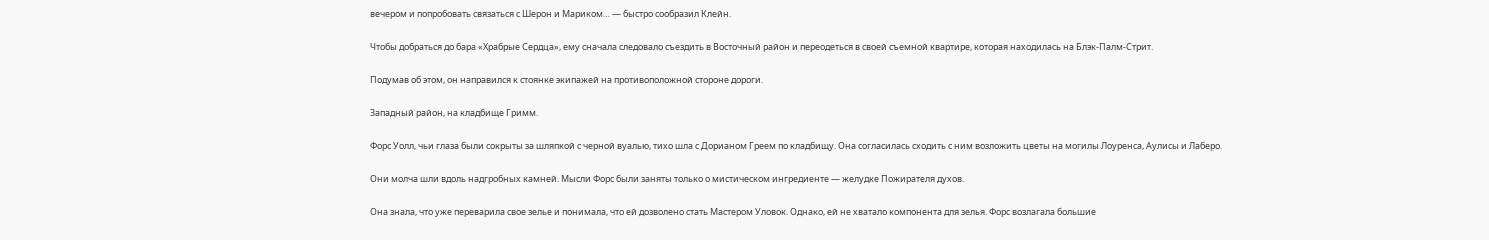вечером и попробовать связаться с Шерон и Мариком… — быстро сообразил Клейн.

Чтобы добраться до бара «Храбрые Сердца», ему сначала следовало съездить в Восточный район и переодеться в своей съемной квартире, которая находилась на Блэк-Палм-Стрит.

Подумав об этом, он направился к стоянке экипажей на противоположной стороне дороги.

Западный район, на кладбище Гримм.

Форс Уолл, чьи глаза были сокрыты за шляпкой с черной вуалью, тихо шла с Дорианом Греем по кладбищу. Она согласилась сходить с ним возложить цветы на могилы Лоуренса, Аулисы и Лаберо.

Они молча шли вдоль надгробных камней. Мысли Форс были заняты только о мистическом ингредиенте — желудке Пожирателя духов.

Она знала, что уже переварила свое зелье и понимала, что ей дозволено стать Мастером Уловок. Однако, ей не хватало компонента для зелья. Форс возлагала большие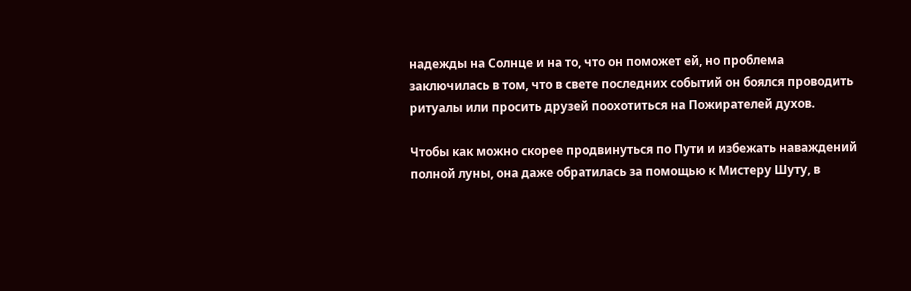надежды на Солнце и на то, что он поможет ей, но проблема заключилась в том, что в свете последних событий он боялся проводить ритуалы или просить друзей поохотиться на Пожирателей духов.

Чтобы как можно скорее продвинуться по Пути и избежать наваждений полной луны, она даже обратилась за помощью к Мистеру Шуту, в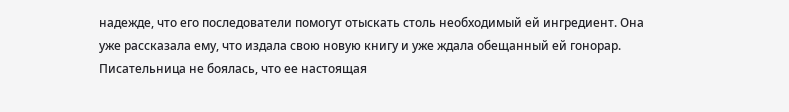надежде, что его последователи помогут отыскать столь необходимый ей ингредиент. Она уже рассказала ему, что издала свою новую книгу и уже ждала обещанный ей гонорар. Писательница не боялась, что ее настоящая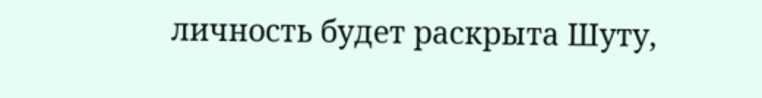личность будет раскрыта Шуту,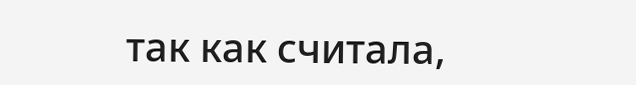так как считала,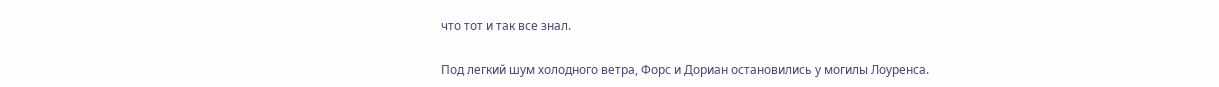что тот и так все знал.

Под легкий шум холодного ветра, Форс и Дориан остановились у могилы Лоуренса.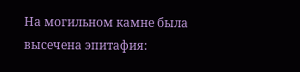На могильном камне была высечена эпитафия: